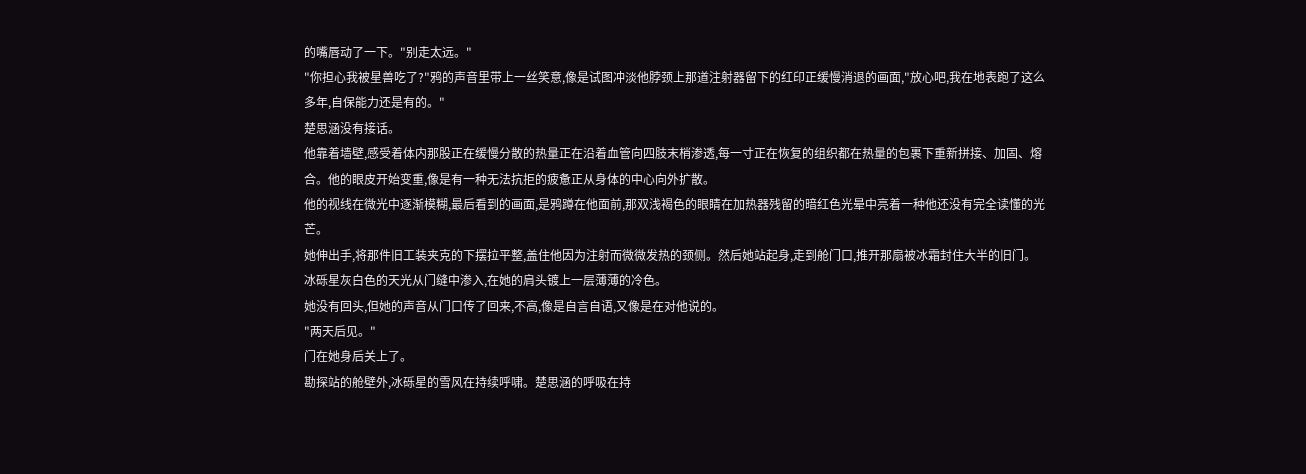的嘴唇动了一下。"别走太远。"
"你担心我被星兽吃了?"鸦的声音里带上一丝笑意,像是试图冲淡他脖颈上那道注射器留下的红印正缓慢消退的画面,"放心吧,我在地表跑了这么多年,自保能力还是有的。"
楚思涵没有接话。
他靠着墙壁,感受着体内那股正在缓慢分散的热量正在沿着血管向四肢末梢渗透,每一寸正在恢复的组织都在热量的包裹下重新拼接、加固、熔合。他的眼皮开始变重,像是有一种无法抗拒的疲惫正从身体的中心向外扩散。
他的视线在微光中逐渐模糊,最后看到的画面,是鸦蹲在他面前,那双浅褐色的眼睛在加热器残留的暗红色光晕中亮着一种他还没有完全读懂的光芒。
她伸出手,将那件旧工装夹克的下摆拉平整,盖住他因为注射而微微发热的颈侧。然后她站起身,走到舱门口,推开那扇被冰霜封住大半的旧门。
冰砾星灰白色的天光从门缝中渗入,在她的肩头镀上一层薄薄的冷色。
她没有回头,但她的声音从门口传了回来,不高,像是自言自语,又像是在对他说的。
"两天后见。"
门在她身后关上了。
勘探站的舱壁外,冰砾星的雪风在持续呼啸。楚思涵的呼吸在持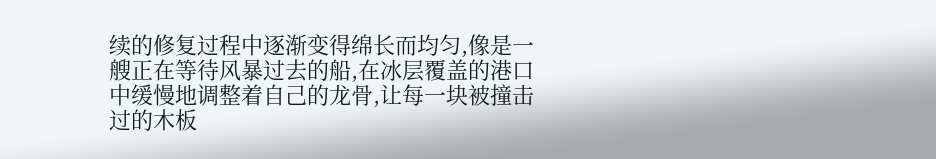续的修复过程中逐渐变得绵长而均匀,像是一艘正在等待风暴过去的船,在冰层覆盖的港口中缓慢地调整着自己的龙骨,让每一块被撞击过的木板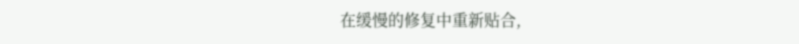在缓慢的修复中重新贴合,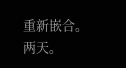重新嵌合。
两天。